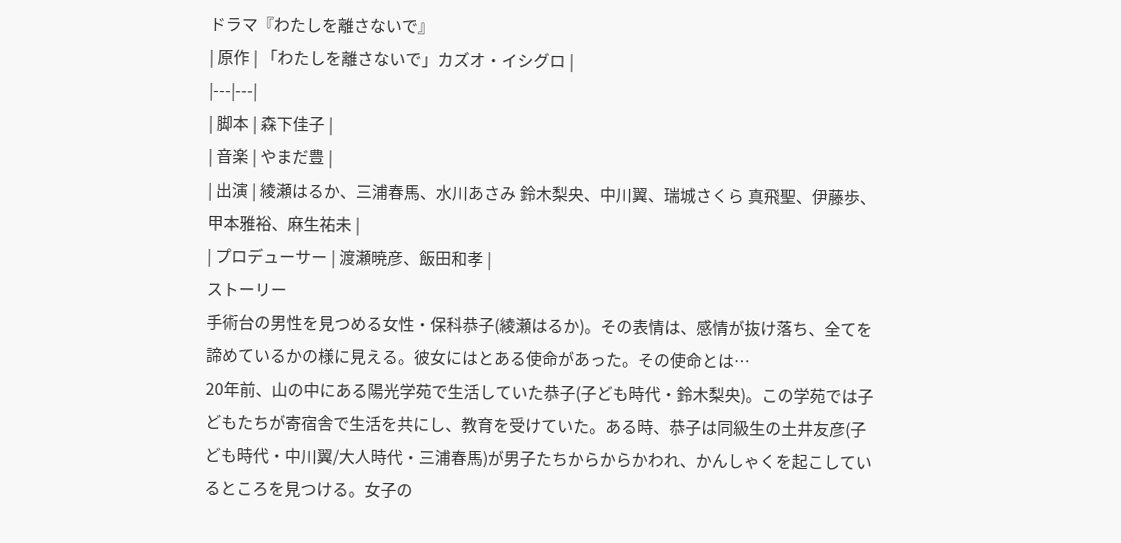ドラマ『わたしを離さないで』
| 原作 | 「わたしを離さないで」カズオ・イシグロ |
|---|---|
| 脚本 | 森下佳子 |
| 音楽 | やまだ豊 |
| 出演 | 綾瀬はるか、三浦春馬、水川あさみ 鈴木梨央、中川翼、瑞城さくら 真飛聖、伊藤歩、甲本雅裕、麻生祐未 |
| プロデューサー | 渡瀬暁彦、飯田和孝 |
ストーリー
手術台の男性を見つめる女性・保科恭子(綾瀬はるか)。その表情は、感情が抜け落ち、全てを諦めているかの様に見える。彼女にはとある使命があった。その使命とは…
20年前、山の中にある陽光学苑で生活していた恭子(子ども時代・鈴木梨央)。この学苑では子どもたちが寄宿舎で生活を共にし、教育を受けていた。ある時、恭子は同級生の土井友彦(子ども時代・中川翼/大人時代・三浦春馬)が男子たちからからかわれ、かんしゃくを起こしているところを見つける。女子の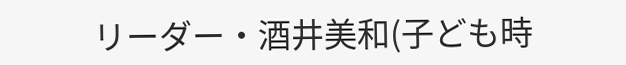リーダー・酒井美和(子ども時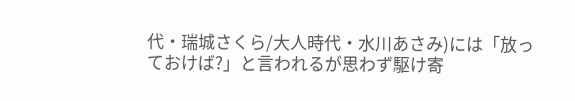代・瑞城さくら/大人時代・水川あさみ)には「放っておけば?」と言われるが思わず駆け寄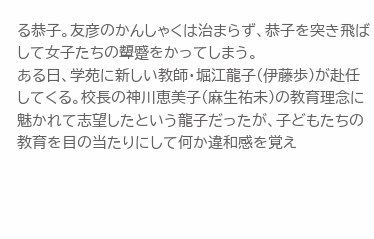る恭子。友彦のかんしゃくは治まらず、恭子を突き飛ばして女子たちの顰蹙をかってしまう。
ある日、学苑に新しい教師・堀江龍子(伊藤歩)が赴任してくる。校長の神川恵美子(麻生祐未)の教育理念に魅かれて志望したという龍子だったが、子どもたちの教育を目の当たりにして何か違和感を覚え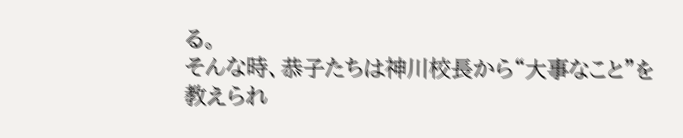る。
そんな時、恭子たちは神川校長から“大事なこと”を教えられ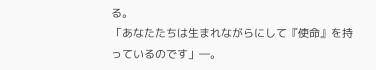る。
「あなたたちは生まれながらにして『使命』を持っているのです」―。